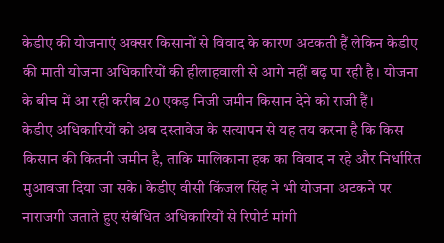केडीए की योजनाएं अक्सर किसानों से विवाद के कारण अटकती हैं लेकिन केडीए की माती योजना अधिकारियों की हीलाहवाली से आगे नहीं बढ़ पा रही है। योजना के बीच में आ रही करीब 20 एकड़ निजी जमीन किसान देने को राजी हैं।
केडीए अधिकारियों को अब दस्तावेज के सत्यापन से यह तय करना है कि किस किसान की कितनी जमीन है, ताकि मालिकाना हक का विवाद न रहे और निर्धारित मुआवजा दिया जा सके। केडीए वीसी किंजल सिंह ने भी योजना अटकने पर नाराजगी जताते हुए संबंधित अधिकारियों से रिपोर्ट मांगी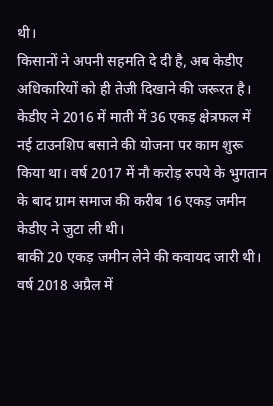थी।
किसानों ने अपनी सहमति दे दी है, अब केडीए अधिकारियों को ही तेजी दिखाने की जरूरत है। केडीए ने 2016 में माती में 36 एकड़ क्षेत्रफल में नई टाउनशिप बसाने की योजना पर काम शुरू किया था। वर्ष 2017 में नौ करोड़ रुपये के भुगतान के बाद ग्राम समाज की करीब 16 एकड़ जमीन केडीए ने जुटा ली थी।
बाकी 20 एकड़ जमीन लेने की कवायद जारी थी। वर्ष 2018 अप्रैल में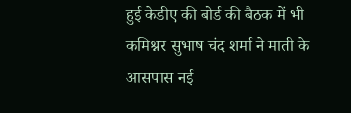हुई केडीए की बोर्ड की बैठक में भी कमिश्नर सुभाष चंद शर्मा ने माती के आसपास नई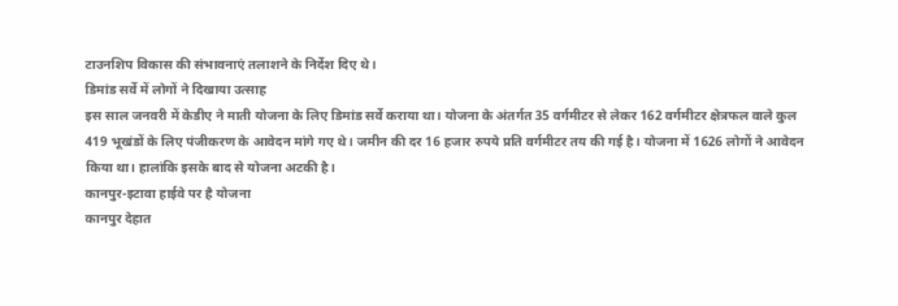टाउनशिप विकास की संभावनाएं तलाशने के निर्देश दिए थे।
डिमांड सर्वे में लोगों ने दिखाया उत्साह
इस साल जनवरी में केडीए ने माती योजना के लिए डिमांड सर्वे कराया था। योजना के अंतर्गत 35 वर्गमीटर से लेकर 162 वर्गमीटर क्षेत्रफल वाले कुल 419 भूखंडों के लिए पंजीकरण के आवेदन मांगे गए थे। जमीन की दर 16 हजार रुपये प्रति वर्गमीटर तय की गई है। योजना में 1626 लोगों ने आवेदन किया था। हालांकि इसके बाद से योजना अटकी है।
कानपुर-इटावा हाईवे पर है योजना
कानपुर देहात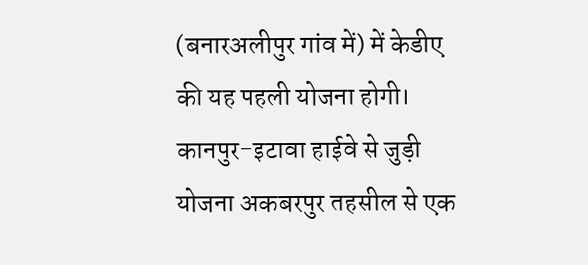(बनारअलीपुर गांव में) में केडीए की यह पहली योजना होगी। कानपुर-इटावा हाईवे से जुड़ी योजना अकबरपुर तहसील से एक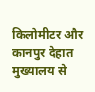किलोमीटर और कानपुर देहात मुख्यालय से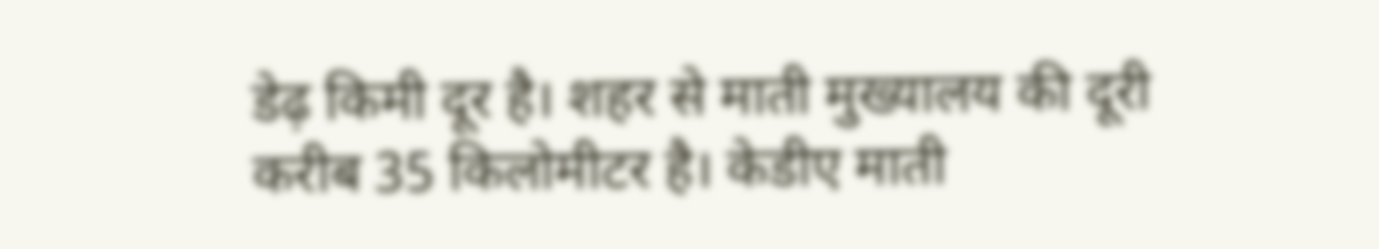डेढ़ किमी दूर है। शहर से माती मुख्यालय की दूरी करीब 35 किलोमीटर है। केडीए माती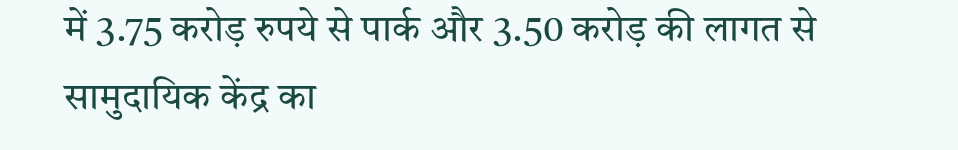में 3.75 करोड़ रुपये से पार्क और 3.50 करोड़ की लागत से सामुदायिक केंद्र का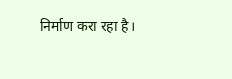निर्माण करा रहा है।